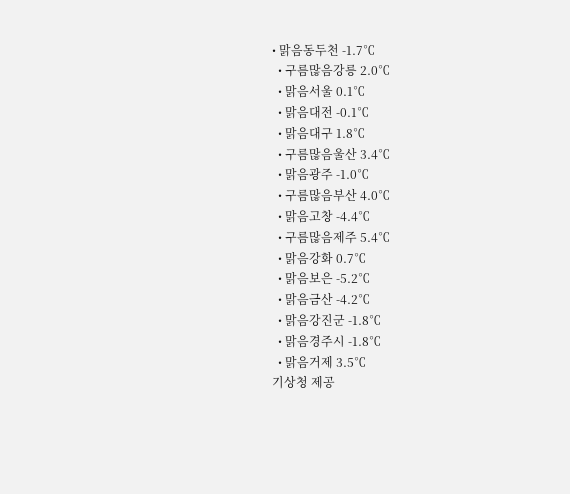• 맑음동두천 -1.7℃
  • 구름많음강릉 2.0℃
  • 맑음서울 0.1℃
  • 맑음대전 -0.1℃
  • 맑음대구 1.8℃
  • 구름많음울산 3.4℃
  • 맑음광주 -1.0℃
  • 구름많음부산 4.0℃
  • 맑음고창 -4.4℃
  • 구름많음제주 5.4℃
  • 맑음강화 0.7℃
  • 맑음보은 -5.2℃
  • 맑음금산 -4.2℃
  • 맑음강진군 -1.8℃
  • 맑음경주시 -1.8℃
  • 맑음거제 3.5℃
기상청 제공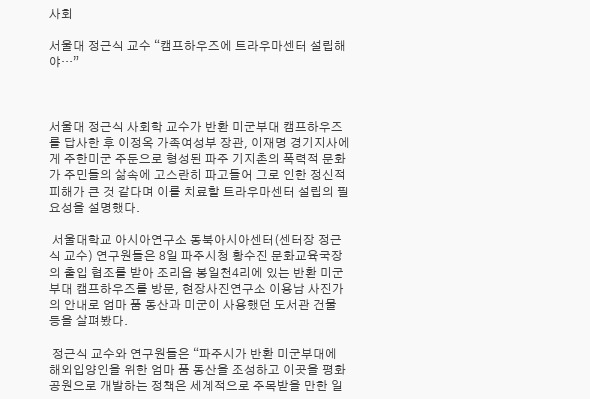사회

서울대 정근식 교수 “캠프하우즈에 트라우마센터 설립해야…”



서울대 정근식 사회학 교수가 반환 미군부대 캠프하우즈를 답사한 후 이정옥 가족여성부 장관, 이재명 경기지사에게 주한미군 주둔으로 형성된 파주 기지촌의 폭력적 문화가 주민들의 삶속에 고스란히 파고들어 그로 인한 정신적 피해가 큰 것 같다며 이를 치료할 트라우마센터 설립의 필요성을 설명했다.

 서울대학교 아시아연구소 동북아시아센터(센터장 정근식 교수) 연구원들은 8일 파주시청 황수진 문화교육국장의 출입 협조를 받아 조리읍 봉일천4리에 있는 반환 미군부대 캠프하우즈를 방문, 현장사진연구소 이용남 사진가의 안내로 엄마 품 동산과 미군이 사용했던 도서관 건물 등을 살펴봤다.

 정근식 교수와 연구원들은 “파주시가 반환 미군부대에 해외입양인을 위한 엄마 품 동산을 조성하고 이곳을 평화공원으로 개발하는 정책은 세계적으로 주목받을 만한 일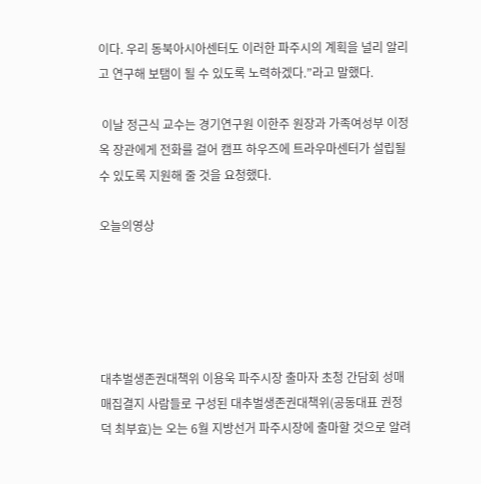이다. 우리 동북아시아센터도 이러한 파주시의 계획을 널리 알리고 연구해 보탬이 될 수 있도록 노력하겠다.”라고 말했다.

 이날 정근식 교수는 경기연구원 이한주 원장과 가족여성부 이정옥 장관에게 전화를 걸어 캠프 하우즈에 트라우마센터가 설립될 수 있도록 지원해 줄 것을 요청했다.

오늘의영상





대추벌생존권대책위 이용욱 파주시장 출마자 초청 간담회 성매매집결지 사람들로 구성된 대추벌생존권대책위(공동대표 권정덕 최부효)는 오는 6월 지방선거 파주시장에 출마할 것으로 알려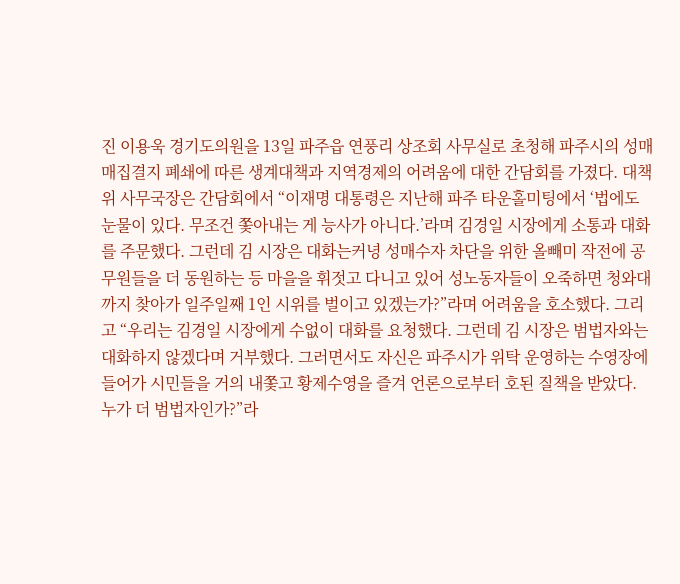진 이용욱 경기도의원을 13일 파주읍 연풍리 상조회 사무실로 초청해 파주시의 성매매집결지 폐쇄에 따른 생계대책과 지역경제의 어려움에 대한 간담회를 가졌다. 대책위 사무국장은 간담회에서 “이재명 대통령은 지난해 파주 타운홀미팅에서 ‘법에도 눈물이 있다. 무조건 쫓아내는 게 능사가 아니다.’라며 김경일 시장에게 소통과 대화를 주문했다. 그런데 김 시장은 대화는커녕 성매수자 차단을 위한 올빼미 작전에 공무원들을 더 동원하는 등 마을을 휘젓고 다니고 있어 성노동자들이 오죽하면 청와대까지 찾아가 일주일째 1인 시위를 벌이고 있겠는가?”라며 어려움을 호소했다. 그리고 “우리는 김경일 시장에게 수없이 대화를 요청했다. 그런데 김 시장은 범법자와는 대화하지 않겠다며 거부했다. 그러면서도 자신은 파주시가 위탁 운영하는 수영장에 들어가 시민들을 거의 내쫓고 황제수영을 즐겨 언론으로부터 호된 질책을 받았다. 누가 더 범법자인가?”라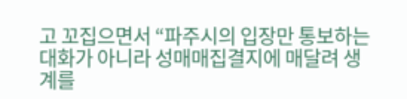고 꼬집으면서 “파주시의 입장만 통보하는 대화가 아니라 성매매집결지에 매달려 생계를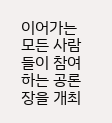이어가는 모든 사람들이 참여하는 공론장을 개최